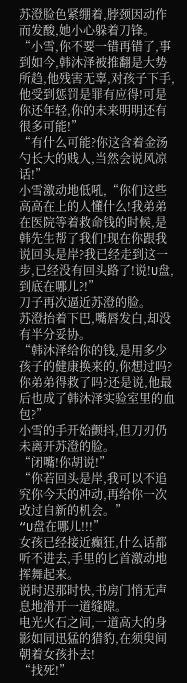苏澄脸色紧绷着,脖颈因动作而发酸,她小心躲着刀锋。
“小雪,你不要一错再错了,事到如今,韩沐泽被推翻是大势所趋,他残害无辜,对孩子下手,他受到惩罚是罪有应得!可是你还年轻,你的未来明明还有很多可能!”
“有什么可能?你这含着金汤勺长大的贱人,当然会说风凉话!”
小雪激动地低吼,“你们这些高高在上的人懂什么!我弟弟在医院等着救命钱的时候,是韩先生帮了我们!现在你跟我说回头是岸?我已经走到这一步,已经没有回头路了!说!U盘,到底在哪儿?!”
刀子再次逼近苏澄的脸。
苏澄抬着下巴,嘴唇发白,却没有半分妥协。
“韩沐泽给你的钱,是用多少孩子的健康换来的,你想过吗?你弟弟得救了吗?还是说,他最后也成了韩沐泽实验室里的血包?”
小雪的手开始颤抖,但刀刃仍未离开苏澄的脸。
“闭嘴!你胡说!”
“你若回头是岸,我可以不追究你今天的冲动,再给你一次改过自新的机会。”
“U盘在哪儿!!!”
女孩已经接近癫狂,什么话都听不进去,手里的匕首激动地挥舞起来。
说时迟那时快,书房门悄无声息地滑开一道缝隙。
电光火石之间,一道高大的身影如同迅猛的猎豹,在须臾间朝着女孩扑去!
“找死!”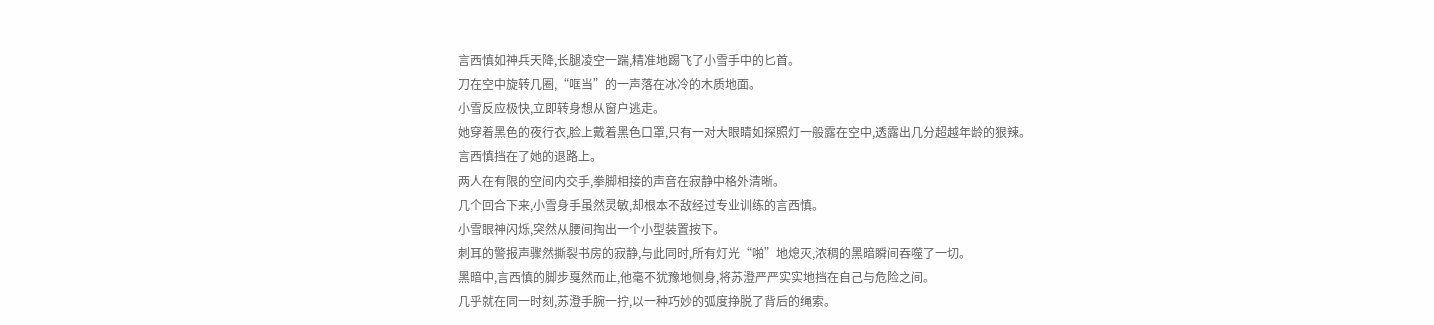言西慎如神兵天降,长腿凌空一踹,精准地踢飞了小雪手中的匕首。
刀在空中旋转几圈,“哐当”的一声落在冰冷的木质地面。
小雪反应极快,立即转身想从窗户逃走。
她穿着黑色的夜行衣,脸上戴着黑色口罩,只有一对大眼睛如探照灯一般露在空中,透露出几分超越年龄的狠辣。
言西慎挡在了她的退路上。
两人在有限的空间内交手,拳脚相接的声音在寂静中格外清晰。
几个回合下来,小雪身手虽然灵敏,却根本不敌经过专业训练的言西慎。
小雪眼神闪烁,突然从腰间掏出一个小型装置按下。
刺耳的警报声骤然撕裂书房的寂静,与此同时,所有灯光“啪”地熄灭,浓稠的黑暗瞬间吞噬了一切。
黑暗中,言西慎的脚步戛然而止,他毫不犹豫地侧身,将苏澄严严实实地挡在自己与危险之间。
几乎就在同一时刻,苏澄手腕一拧,以一种巧妙的弧度挣脱了背后的绳索。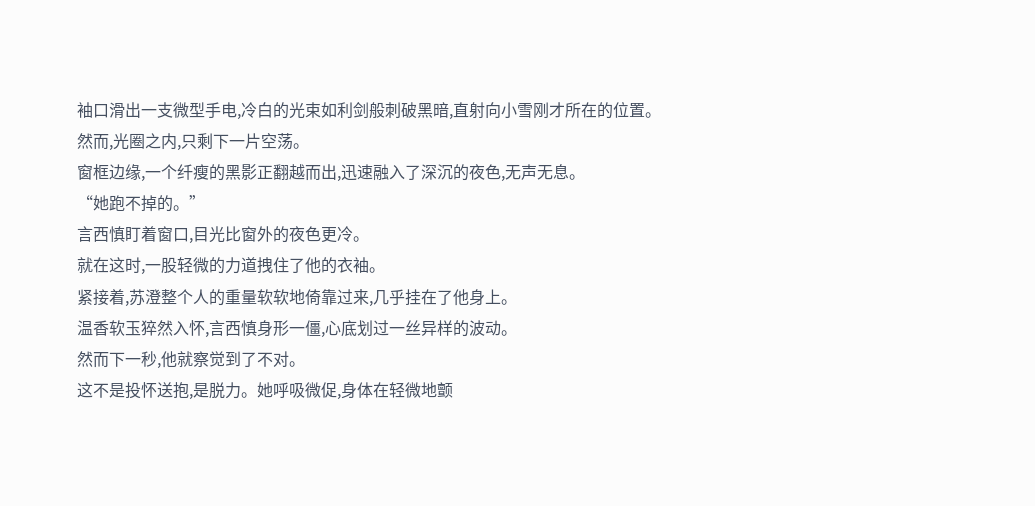袖口滑出一支微型手电,冷白的光束如利剑般刺破黑暗,直射向小雪刚才所在的位置。
然而,光圈之内,只剩下一片空荡。
窗框边缘,一个纤瘦的黑影正翻越而出,迅速融入了深沉的夜色,无声无息。
“她跑不掉的。”
言西慎盯着窗口,目光比窗外的夜色更冷。
就在这时,一股轻微的力道拽住了他的衣袖。
紧接着,苏澄整个人的重量软软地倚靠过来,几乎挂在了他身上。
温香软玉猝然入怀,言西慎身形一僵,心底划过一丝异样的波动。
然而下一秒,他就察觉到了不对。
这不是投怀送抱,是脱力。她呼吸微促,身体在轻微地颤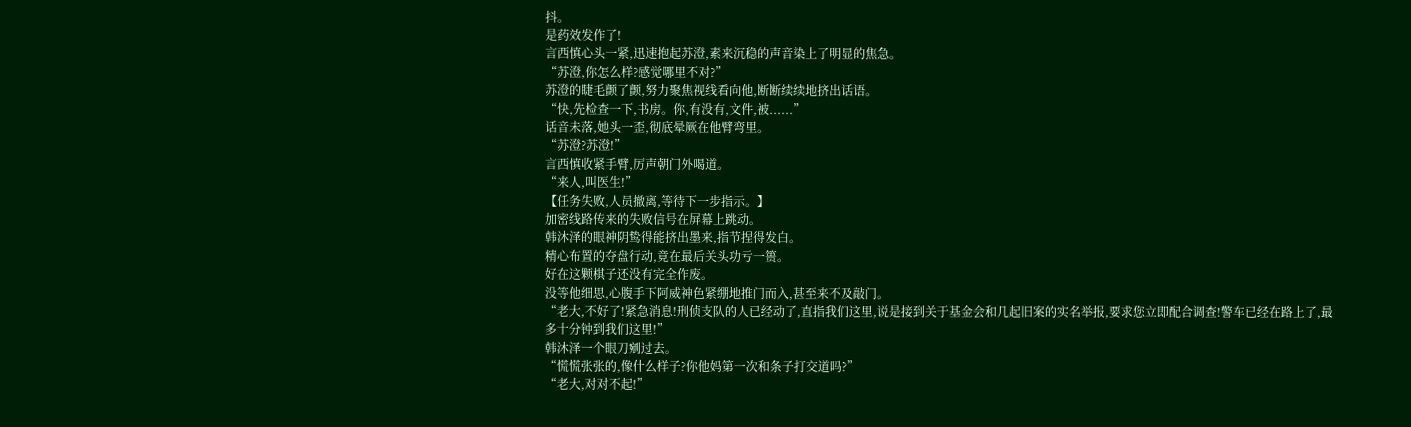抖。
是药效发作了!
言西慎心头一紧,迅速抱起苏澄,素来沉稳的声音染上了明显的焦急。
“苏澄,你怎么样?感觉哪里不对?”
苏澄的睫毛颤了颤,努力聚焦视线看向他,断断续续地挤出话语。
“快,先检查一下,书房。你,有没有,文件,被......”
话音未落,她头一歪,彻底晕厥在他臂弯里。
“苏澄?苏澄!”
言西慎收紧手臂,厉声朝门外喝道。
“来人,叫医生!”
【任务失败,人员撤离,等待下一步指示。】
加密线路传来的失败信号在屏幕上跳动。
韩沐泽的眼神阴鸷得能挤出墨来,指节捏得发白。
精心布置的夺盘行动,竟在最后关头功亏一篑。
好在这颗棋子还没有完全作废。
没等他细思,心腹手下阿威神色紧绷地推门而入,甚至来不及敲门。
“老大,不好了!紧急消息!刑侦支队的人已经动了,直指我们这里,说是接到关于基金会和几起旧案的实名举报,要求您立即配合调查!警车已经在路上了,最多十分钟到我们这里!”
韩沐泽一个眼刀剜过去。
“慌慌张张的,像什么样子?你他妈第一次和条子打交道吗?”
“老大,对对不起!”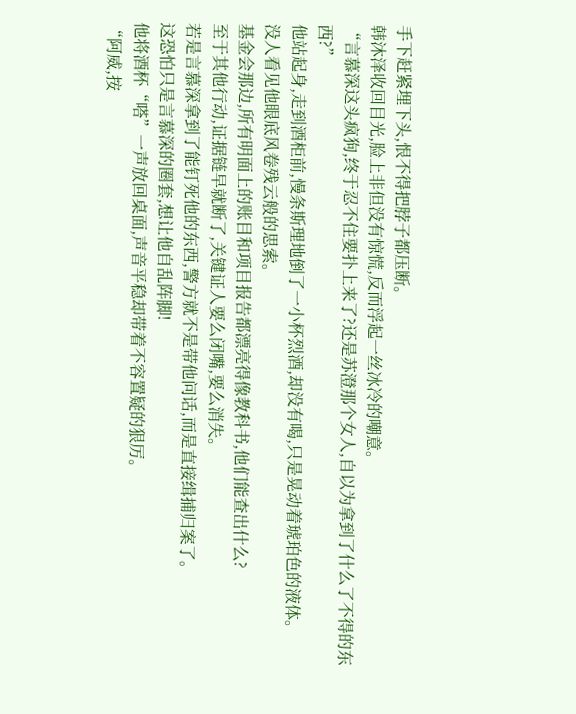手下赶紧埋下头,恨不得把脖子都压断。
韩沐泽收回目光,脸上非但没有惊慌,反而浮起一丝冰冷的嘲意。
“言慕深这头疯狗,终于忍不住要扑上来了?还是苏澄那个女人,自以为拿到了什么了不得的东西?”
他站起身,走到酒柜前,慢条斯理地倒了一小杯烈酒,却没有喝,只是晃动着琥珀色的液体。
没人看见他眼底风卷残云般的思索。
基金会那边,所有明面上的账目和项目报告都漂亮得像教科书,他们能查出什么?
至于其他行动,证据链早就断了,关键证人要么闭嘴,要么消失。
若是言慕深拿到了能钉死他的东西,警方就不是带他问话,而是直接缉捕归案了。
这恐怕只是言慕深的圈套,想让他自乱阵脚!
他将酒杯“嗒”一声放回桌面,声音平稳却带着不容置疑的狠厉。
“阿威,按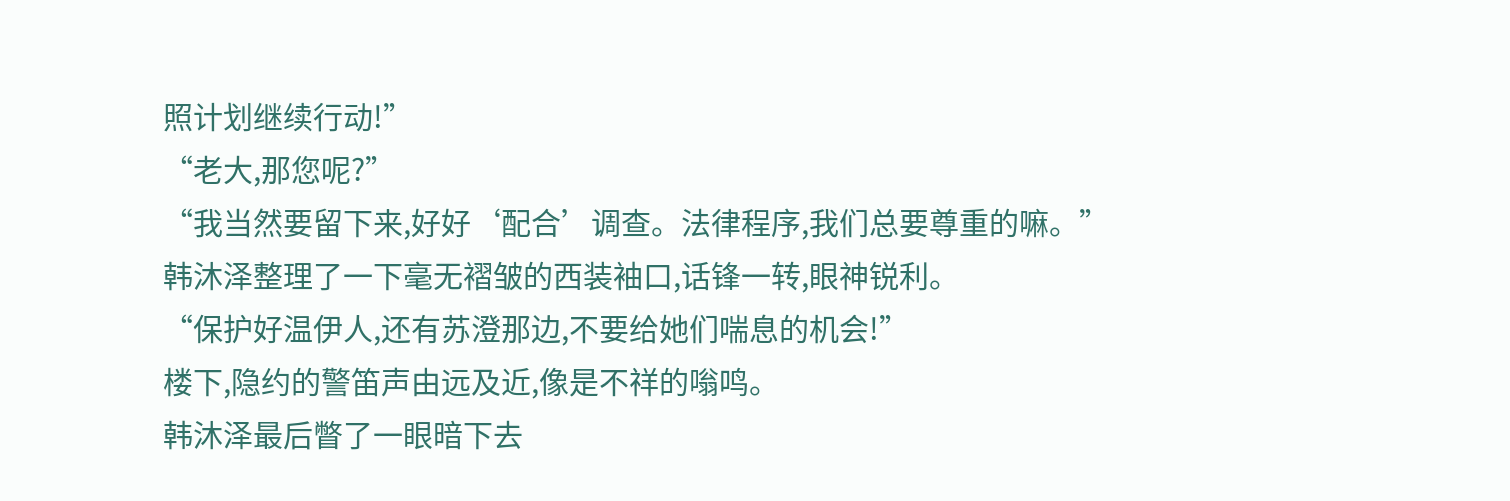照计划继续行动!”
“老大,那您呢?”
“我当然要留下来,好好‘配合’调查。法律程序,我们总要尊重的嘛。”
韩沐泽整理了一下毫无褶皱的西装袖口,话锋一转,眼神锐利。
“保护好温伊人,还有苏澄那边,不要给她们喘息的机会!”
楼下,隐约的警笛声由远及近,像是不祥的嗡鸣。
韩沐泽最后瞥了一眼暗下去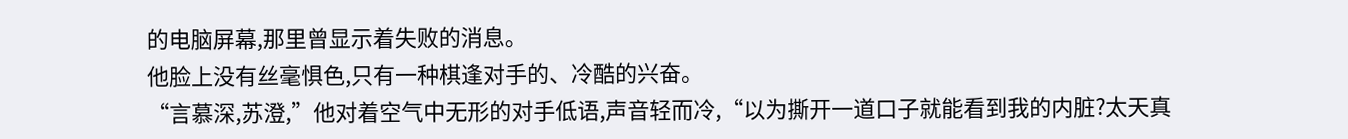的电脑屏幕,那里曾显示着失败的消息。
他脸上没有丝毫惧色,只有一种棋逢对手的、冷酷的兴奋。
“言慕深,苏澄,”他对着空气中无形的对手低语,声音轻而冷,“以为撕开一道口子就能看到我的内脏?太天真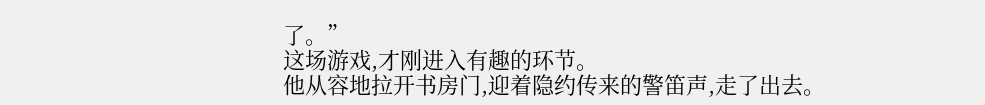了。”
这场游戏,才刚进入有趣的环节。
他从容地拉开书房门,迎着隐约传来的警笛声,走了出去。